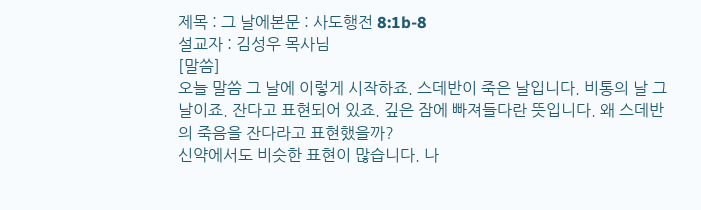제목 : 그 날에본문 : 사도행전 8:1b-8
설교자 : 김성우 목사님
[말씀]
오늘 말씀 그 날에 이렇게 시작하죠. 스데반이 죽은 날입니다. 비통의 날 그 날이죠. 잔다고 표현되어 있죠. 깊은 잠에 빠져들다란 뜻입니다. 왜 스데반의 죽음을 잔다라고 표현했을까?
신약에서도 비슷한 표현이 많습니다. 나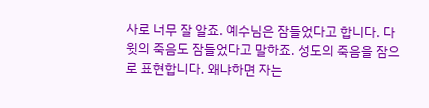사로 너무 잘 알죠. 예수님은 잠들었다고 합니다. 다윗의 죽음도 잠들었다고 말하죠. 성도의 죽음을 잠으로 표현합니다. 왜냐하면 자는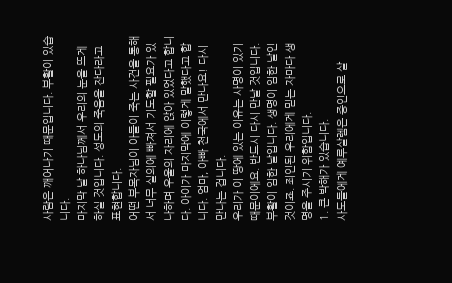사람은 깨어나기 때문입니다. 부활이 있습니다.
마지막 날 하나님께서 우리의 눈을 뜨게 하실 것입니다. 성도의 죽음을 잔다라고 표현합니다.
어떤 부목자님이 아들이 죽는 사건을 통해서 너무 실의에 빠져서 기도할 필요가 있나하며 우울의 자리에 앉아 있었다고 합니다. 아이가 마지막에 이렇게 말했다고 합니다. 엄마, 아빠 천국에서 만나요! 다시 만나는 겁니다.
우리가 이 땅에 있는 이유는 사명이 있기 때문이에요. 반드시 다시 만날 것입니다. 부활이 임한 날입니다. 생명이 임한 날인 것이죠. 죄인된 우리에게 믿는 자마다 생명을 주시기 위함입니다.
1. 큰 박해가 있습니다.
사도들에게 예루살렘은 증인으로 살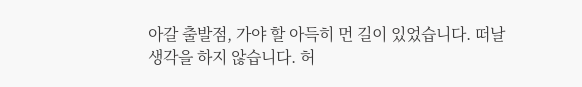아갈 출발점, 가야 할 아득히 먼 길이 있었습니다. 떠날 생각을 하지 않습니다. 허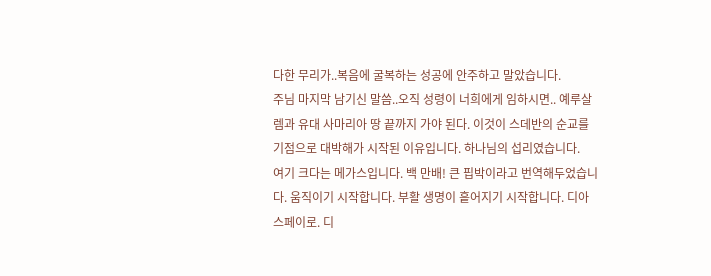다한 무리가..복음에 굴복하는 성공에 안주하고 말았습니다.
주님 마지막 남기신 말씀..오직 성령이 너희에게 임하시면.. 예루살렘과 유대 사마리아 땅 끝까지 가야 된다. 이것이 스데반의 순교를 기점으로 대박해가 시작된 이유입니다. 하나님의 섭리였습니다.
여기 크다는 메가스입니다. 백 만배! 큰 핍박이라고 번역해두었습니다. 움직이기 시작합니다. 부활 생명이 흩어지기 시작합니다. 디아스페이로. 디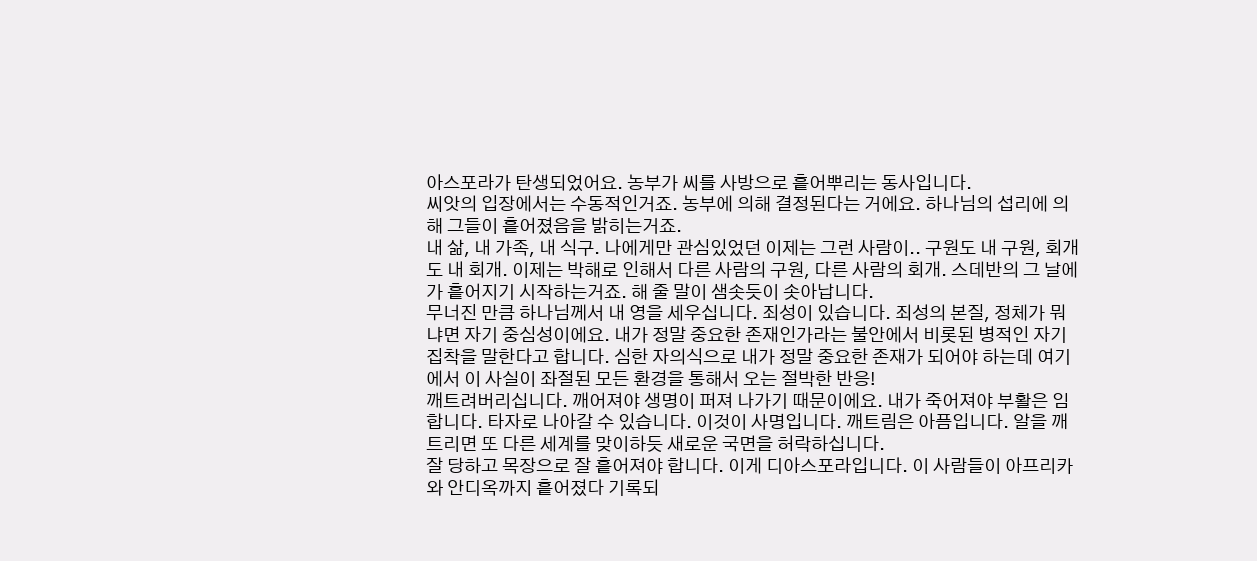아스포라가 탄생되었어요. 농부가 씨를 사방으로 흩어뿌리는 동사입니다.
씨앗의 입장에서는 수동적인거죠. 농부에 의해 결정된다는 거에요. 하나님의 섭리에 의해 그들이 흩어졌음을 밝히는거죠.
내 삶, 내 가족, 내 식구. 나에게만 관심있었던 이제는 그런 사람이.. 구원도 내 구원, 회개도 내 회개. 이제는 박해로 인해서 다른 사람의 구원, 다른 사람의 회개. 스데반의 그 날에가 흩어지기 시작하는거죠. 해 줄 말이 샘솟듯이 솟아납니다.
무너진 만큼 하나님께서 내 영을 세우십니다. 죄성이 있습니다. 죄성의 본질, 정체가 뭐냐면 자기 중심성이에요. 내가 정말 중요한 존재인가라는 불안에서 비롯된 병적인 자기 집착을 말한다고 합니다. 심한 자의식으로 내가 정말 중요한 존재가 되어야 하는데 여기에서 이 사실이 좌절된 모든 환경을 통해서 오는 절박한 반응!
깨트려버리십니다. 깨어져야 생명이 퍼져 나가기 때문이에요. 내가 죽어져야 부활은 임합니다. 타자로 나아갈 수 있습니다. 이것이 사명입니다. 깨트림은 아픔입니다. 알을 깨트리면 또 다른 세계를 맞이하듯 새로운 국면을 허락하십니다.
잘 당하고 목장으로 잘 흩어져야 합니다. 이게 디아스포라입니다. 이 사람들이 아프리카와 안디옥까지 흩어졌다 기록되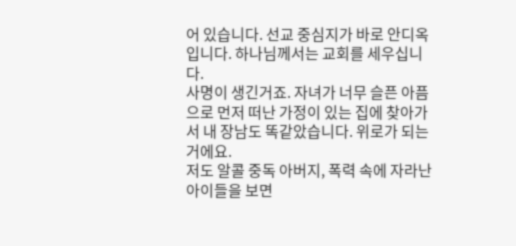어 있습니다. 선교 중심지가 바로 안디옥입니다. 하나님께서는 교회를 세우십니다.
사명이 생긴거죠. 자녀가 너무 슬픈 아픔으로 먼저 떠난 가정이 있는 집에 찾아가서 내 장남도 똑같았습니다. 위로가 되는 거에요.
저도 알콜 중독 아버지, 폭력 속에 자라난 아이들을 보면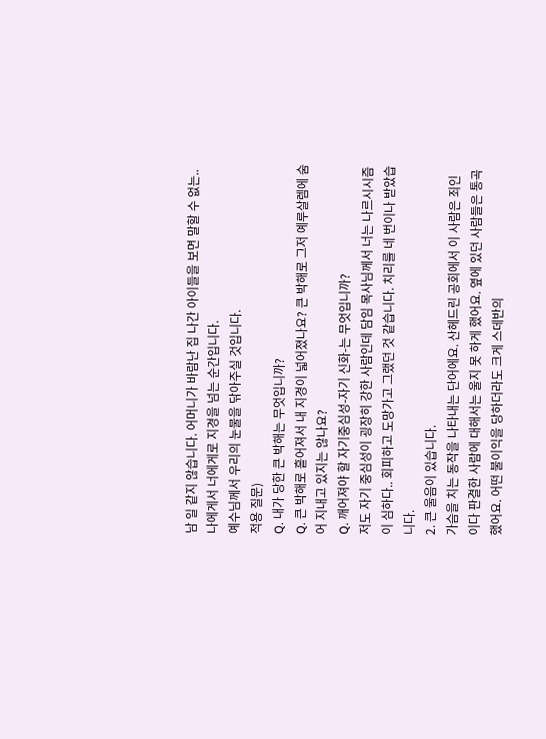남 일 같지 않습니다. 어머니가 바람난 집 나간 아이들을 보면 말할 수 없는.. 나에게서 너에게로 지경을 넘는 순간입니다.
예수님께서 우리의 눈물을 닦아주실 것입니다.
적용 질문)
Q. 내가 당한 큰 박해는 무엇입니까?
Q. 큰 박해로 흩어져서 내 지경이 넓어졌나요? 큰 박해로 그저 예루살렘에 숨어 지내고 있지는 않나요?
Q. 깨어져야 할 자기중심성-자기 신화-는 무엇입니까?
저도 자기 중심성이 굉장히 강한 사람인데 담임 목사님께서 너는 나르시시즘이 심하다.. 회피하고 도망가고 그랬던 것 같습니다. 치리를 네 번이나 받았습니다.
2. 큰 울음이 있습니다.
가슴을 치는 동작을 나타내는 단어에요. 산헤드린 공회에서 이 사람은 죄인이다 판결한 사람에 대해서는 울지 못 하게 했어요. 옆에 있던 사람들은 통곡했어요. 어떤 불이익을 당하더라도 크게 스데반의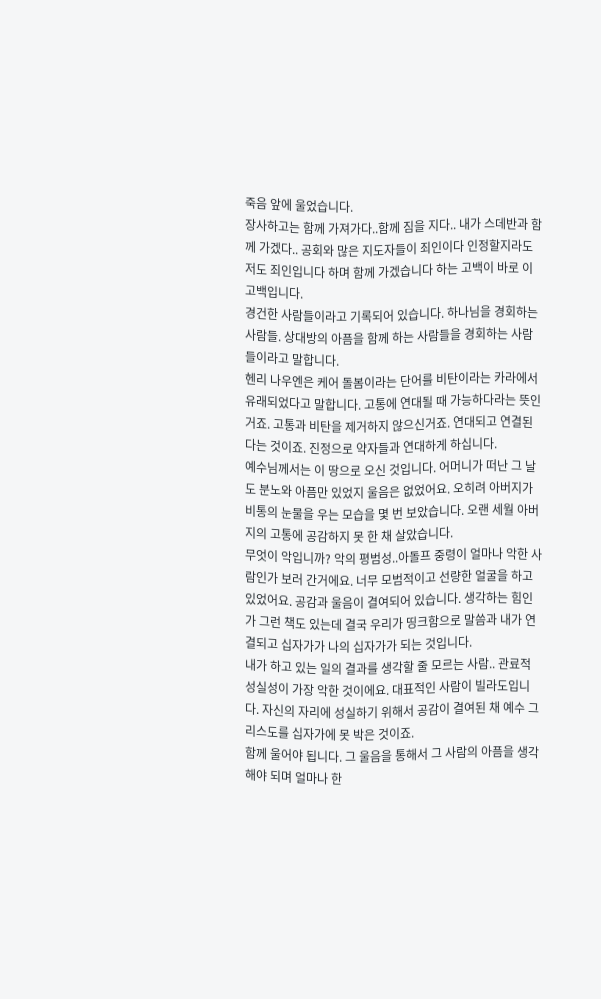죽음 앞에 울었습니다.
장사하고는 함께 가져가다..함께 짐을 지다.. 내가 스데반과 함께 가겠다.. 공회와 많은 지도자들이 죄인이다 인정할지라도 저도 죄인입니다 하며 함께 가겠습니다 하는 고백이 바로 이 고백입니다.
경건한 사람들이라고 기록되어 있습니다. 하나님을 경회하는 사람들. 상대방의 아픔을 함께 하는 사람들을 경회하는 사람들이라고 말합니다.
헨리 나우엔은 케어 돌봄이라는 단어를 비탄이라는 카라에서 유래되었다고 말합니다. 고통에 연대될 때 가능하다라는 뜻인거죠. 고통과 비탄을 제거하지 않으신거죠. 연대되고 연결된다는 것이죠. 진정으로 약자들과 연대하게 하십니다.
예수님께서는 이 땅으로 오신 것입니다. 어머니가 떠난 그 날도 분노와 아픔만 있었지 울음은 없었어요. 오히려 아버지가 비통의 눈물을 우는 모습을 몇 번 보았습니다. 오랜 세월 아버지의 고통에 공감하지 못 한 채 살았습니다.
무엇이 악입니까? 악의 평범성..아돌프 중령이 얼마나 악한 사람인가 보러 간거에요. 너무 모범적이고 선량한 얼굴을 하고 있었어요. 공감과 울음이 결여되어 있습니다. 생각하는 힘인가 그런 책도 있는데 결국 우리가 띵크함으로 말씀과 내가 연결되고 십자가가 나의 십자가가 되는 것입니다.
내가 하고 있는 일의 결과를 생각할 줄 모르는 사람.. 관료적 성실성이 가장 악한 것이에요. 대표적인 사람이 빌라도입니다. 자신의 자리에 성실하기 위해서 공감이 결여된 채 예수 그리스도를 십자가에 못 박은 것이죠.
함께 울어야 됩니다. 그 울음을 통해서 그 사람의 아픔을 생각해야 되며 얼마나 한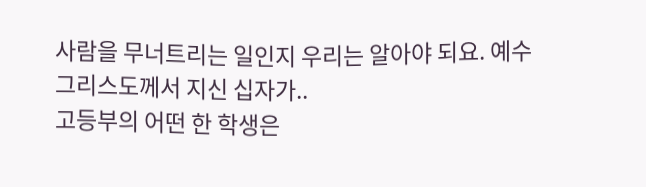사람을 무너트리는 일인지 우리는 알아야 되요. 예수 그리스도께서 지신 십자가..
고등부의 어떤 한 학생은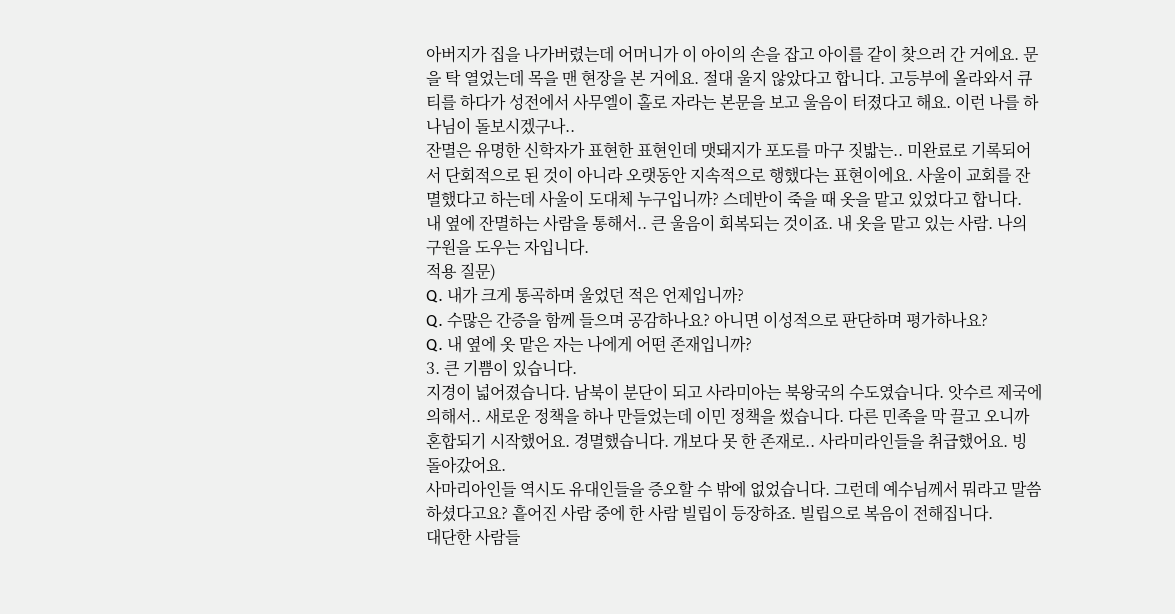아버지가 집을 나가버렸는데 어머니가 이 아이의 손을 잡고 아이를 같이 찾으러 간 거에요. 문을 탁 열었는데 목을 맨 현장을 본 거에요. 절대 울지 않았다고 합니다. 고등부에 올라와서 큐티를 하다가 성전에서 사무엘이 홀로 자라는 본문을 보고 울음이 터졌다고 해요. 이런 나를 하나님이 돌보시겠구나..
잔멸은 유명한 신학자가 표현한 표현인데 맷돼지가 포도를 마구 짓밟는.. 미완료로 기록되어서 단회적으로 된 것이 아니라 오랫동안 지속적으로 행했다는 표현이에요. 사울이 교회를 잔멸했다고 하는데 사울이 도대체 누구입니까? 스데반이 죽을 때 옷을 맡고 있었다고 합니다.
내 옆에 잔멸하는 사람을 통해서.. 큰 울음이 회복되는 것이죠. 내 옷을 맡고 있는 사람. 나의 구원을 도우는 자입니다.
적용 질문)
Q. 내가 크게 통곡하며 울었던 적은 언제입니까?
Q. 수많은 간증을 함께 들으며 공감하나요? 아니면 이성적으로 판단하며 평가하나요?
Q. 내 옆에 옷 맡은 자는 나에게 어떤 존재입니까?
3. 큰 기쁨이 있습니다.
지경이 넓어졌습니다. 남북이 분단이 되고 사라미아는 북왕국의 수도였습니다. 앗수르 제국에 의해서.. 새로운 정책을 하나 만들었는데 이민 정책을 썼습니다. 다른 민족을 막 끌고 오니까 혼합되기 시작했어요. 경멸했습니다. 개보다 못 한 존재로.. 사라미라인들을 취급했어요. 빙 돌아갔어요.
사마리아인들 역시도 유대인들을 증오할 수 밖에 없었습니다. 그런데 예수님께서 뭐라고 말씀하셨다고요? 흩어진 사람 중에 한 사람 빌립이 등장하죠. 빌립으로 복음이 전해집니다.
대단한 사람들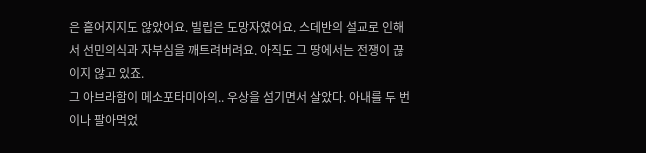은 흩어지지도 않았어요. 빌립은 도망자였어요. 스데반의 설교로 인해서 선민의식과 자부심을 깨트려버려요. 아직도 그 땅에서는 전쟁이 끊이지 않고 있죠.
그 아브라함이 메소포타미아의.. 우상을 섬기면서 살았다. 아내를 두 번이나 팔아먹었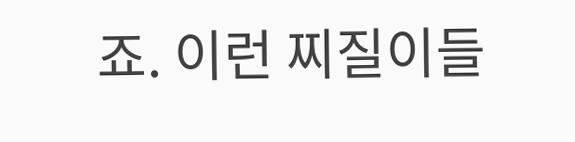죠. 이런 찌질이들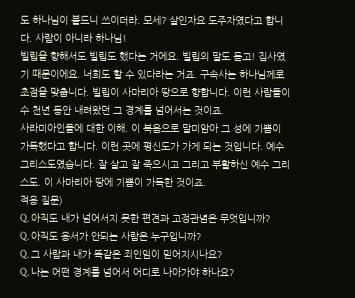도 하나님이 붙드니 쓰이더라. 모세? 살인자요 도주자였다고 합니다. 사람이 아니라 하나님!
빌립을 향해서도 빌립도 했다는 거에요. 빌립의 말도 듣고! 집사였기 때문이에요. 너희도 할 수 있다라는 거죠. 구속사는 하나님께로 초점을 맞춥니다. 빌립이 사마리아 땅으로 향합니다. 이런 사람들이 수 천년 동안 내려왔던 그 경계를 넘어서는 것이죠.
사라미아인들에 대한 이해. 이 복음으로 말미암아 그 성에 기쁨이 가득했다고 합니다. 이런 곳에 평신도가 가게 되는 것입니다. 예수 그리스도였습니다. 잘 살고 잘 죽으시고 그리고 부활하신 예수 그리스도. 이 사마리아 땅에 기쁨이 가득한 것이죠.
적용 질문)
Q. 아직도 내가 넘어서지 못한 편견과 고정관념은 무엇입니까?
Q. 아직도 용서가 안되는 사람은 누구입니까?
Q. 그 사람과 내가 똑같은 죄인임이 믿어지시나요?
Q. 나는 어떤 경계를 넘어서 어디로 나아가야 하나요?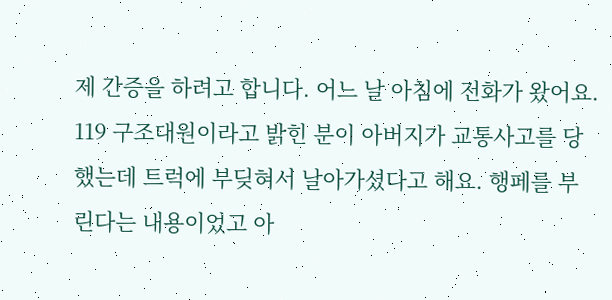제 간증을 하려고 합니다. 어느 날 아침에 전화가 왔어요. 119 구조대원이라고 밝힌 분이 아버지가 교통사고를 당했는데 트럭에 부딪혀서 날아가셨다고 해요. 행페를 부린다는 내용이었고 아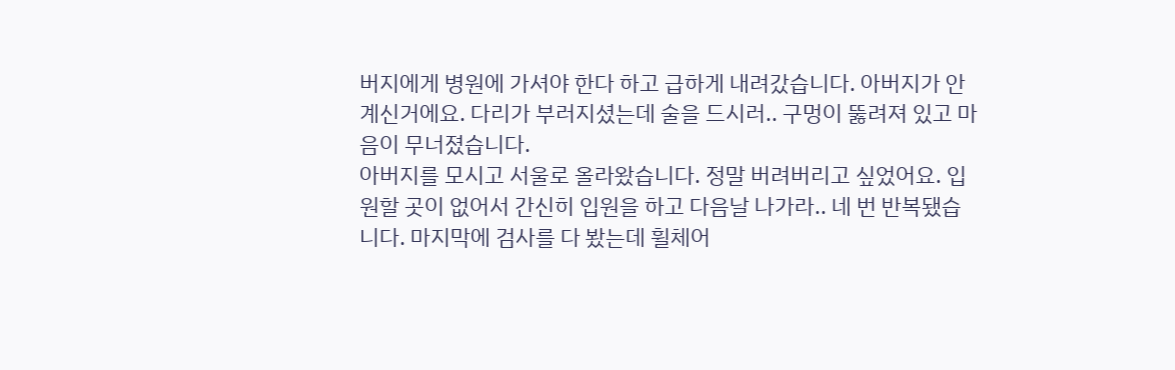버지에게 병원에 가셔야 한다 하고 급하게 내려갔습니다. 아버지가 안 계신거에요. 다리가 부러지셨는데 술을 드시러.. 구멍이 뚫려져 있고 마음이 무너졌습니다.
아버지를 모시고 서울로 올라왔습니다. 정말 버려버리고 싶었어요. 입원할 곳이 없어서 간신히 입원을 하고 다음날 나가라.. 네 번 반복됐습니다. 마지막에 검사를 다 봤는데 휠체어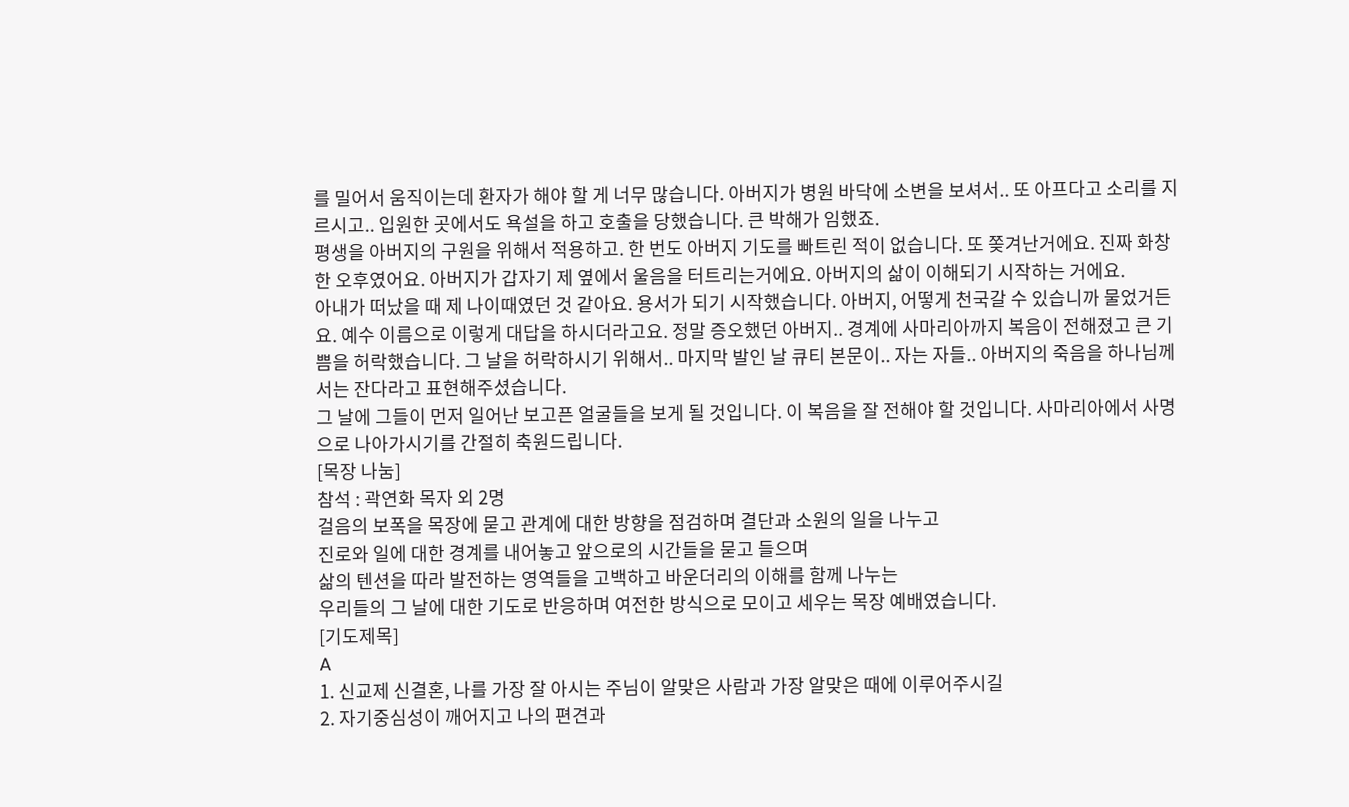를 밀어서 움직이는데 환자가 해야 할 게 너무 많습니다. 아버지가 병원 바닥에 소변을 보셔서.. 또 아프다고 소리를 지르시고.. 입원한 곳에서도 욕설을 하고 호출을 당했습니다. 큰 박해가 임했죠.
평생을 아버지의 구원을 위해서 적용하고. 한 번도 아버지 기도를 빠트린 적이 없습니다. 또 쫒겨난거에요. 진짜 화창한 오후였어요. 아버지가 갑자기 제 옆에서 울음을 터트리는거에요. 아버지의 삶이 이해되기 시작하는 거에요.
아내가 떠났을 때 제 나이때였던 것 같아요. 용서가 되기 시작했습니다. 아버지, 어떻게 천국갈 수 있습니까 물었거든요. 예수 이름으로 이렇게 대답을 하시더라고요. 정말 증오했던 아버지.. 경계에 사마리아까지 복음이 전해졌고 큰 기쁨을 허락했습니다. 그 날을 허락하시기 위해서.. 마지막 발인 날 큐티 본문이.. 자는 자들.. 아버지의 죽음을 하나님께서는 잔다라고 표현해주셨습니다.
그 날에 그들이 먼저 일어난 보고픈 얼굴들을 보게 될 것입니다. 이 복음을 잘 전해야 할 것입니다. 사마리아에서 사명으로 나아가시기를 간절히 축원드립니다.
[목장 나눔]
참석 : 곽연화 목자 외 2명
걸음의 보폭을 목장에 묻고 관계에 대한 방향을 점검하며 결단과 소원의 일을 나누고
진로와 일에 대한 경계를 내어놓고 앞으로의 시간들을 묻고 들으며
삶의 텐션을 따라 발전하는 영역들을 고백하고 바운더리의 이해를 함께 나누는
우리들의 그 날에 대한 기도로 반응하며 여전한 방식으로 모이고 세우는 목장 예배였습니다.
[기도제목]
A
1. 신교제 신결혼, 나를 가장 잘 아시는 주님이 알맞은 사람과 가장 알맞은 때에 이루어주시길
2. 자기중심성이 깨어지고 나의 편견과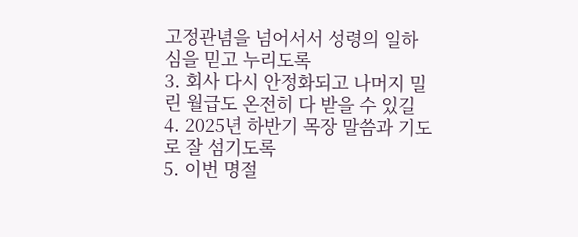고정관념을 넘어서서 성령의 일하심을 믿고 누리도록
3. 회사 다시 안정화되고 나머지 밀린 월급도 온전히 다 받을 수 있길
4. 2025년 하반기 목장 말씀과 기도로 잘 섬기도록
5. 이번 명절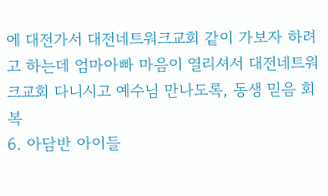에 대전가서 대전네트워크교회 같이 가보자 하려고 하는데 엄마아빠 마음이 열리셔서 대전네트워크교회 다니시고 예수님 만나도록, 동생 믿음 회복
6. 아담반 아이들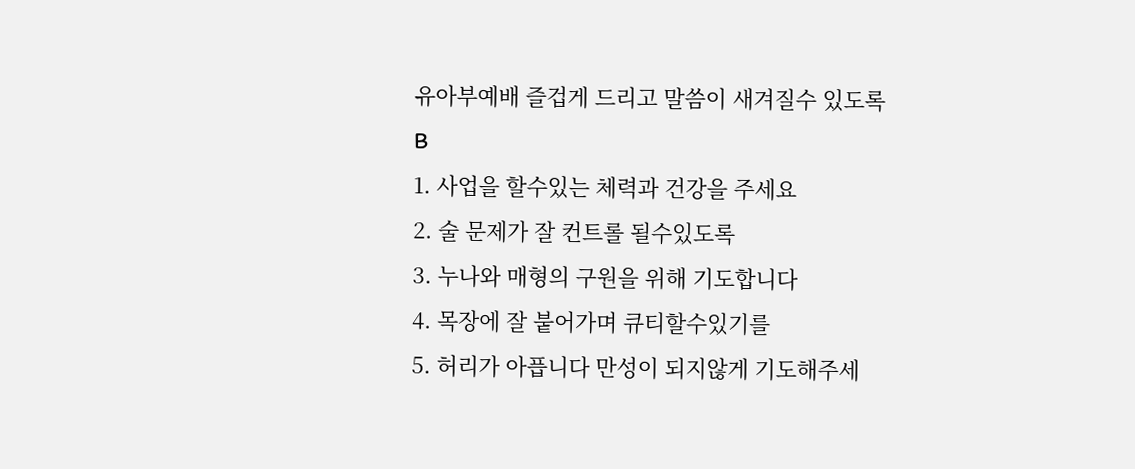유아부예배 즐겁게 드리고 말씀이 새겨질수 있도록
B
1. 사업을 할수있는 체력과 건강을 주세요
2. 술 문제가 잘 컨트롤 될수있도록
3. 누나와 매형의 구원을 위해 기도합니다
4. 목장에 잘 붙어가며 큐티할수있기를
5. 허리가 아픕니다 만성이 되지않게 기도해주세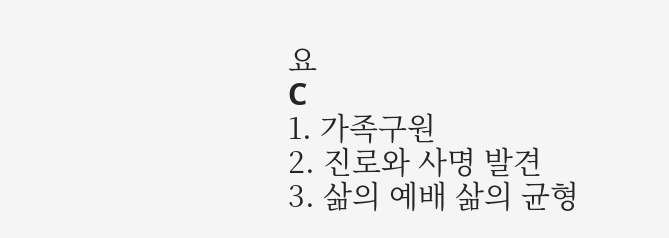요
C
1. 가족구원
2. 진로와 사명 발견
3. 삶의 예배 삶의 균형